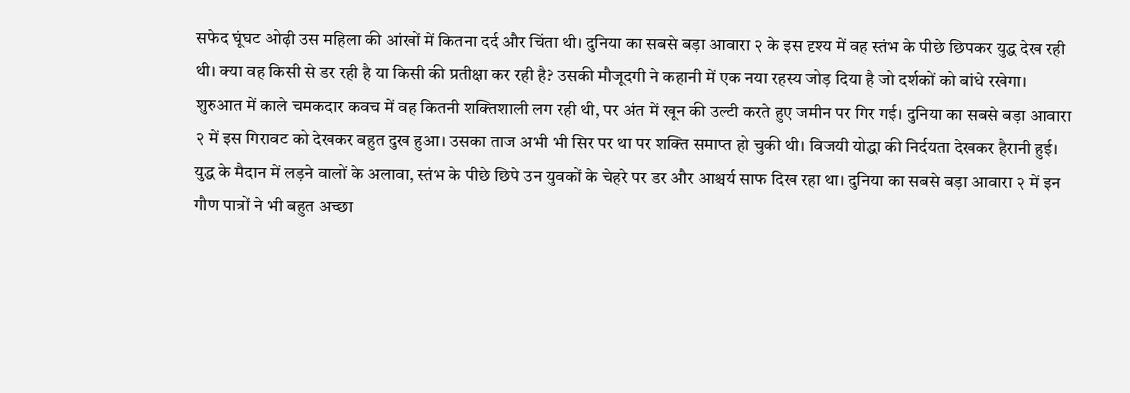सफेद घूंघट ओढ़ी उस महिला की आंखों में कितना दर्द और चिंता थी। दुनिया का सबसे बड़ा आवारा २ के इस दृश्य में वह स्तंभ के पीछे छिपकर युद्ध देख रही थी। क्या वह किसी से डर रही है या किसी की प्रतीक्षा कर रही है? उसकी मौजूदगी ने कहानी में एक नया रहस्य जोड़ दिया है जो दर्शकों को बांधे रखेगा।
शुरुआत में काले चमकदार कवच में वह कितनी शक्तिशाली लग रही थी, पर अंत में खून की उल्टी करते हुए जमीन पर गिर गई। दुनिया का सबसे बड़ा आवारा २ में इस गिरावट को देखकर बहुत दुख हुआ। उसका ताज अभी भी सिर पर था पर शक्ति समाप्त हो चुकी थी। विजयी योद्धा की निर्दयता देखकर हैरानी हुई।
युद्ध के मैदान में लड़ने वालों के अलावा, स्तंभ के पीछे छिपे उन युवकों के चेहरे पर डर और आश्चर्य साफ दिख रहा था। दुनिया का सबसे बड़ा आवारा २ में इन गौण पात्रों ने भी बहुत अच्छा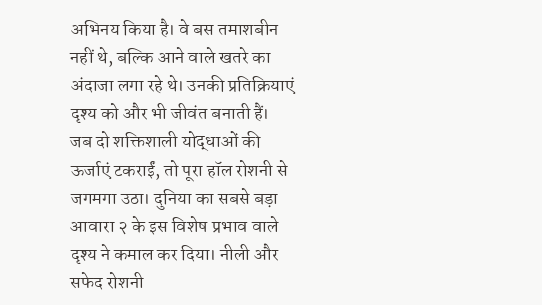अभिनय किया है। वे बस तमाशबीन नहीं थे, बल्कि आने वाले खतरे का अंदाजा लगा रहे थे। उनकी प्रतिक्रियाएं दृश्य को और भी जीवंत बनाती हैं।
जब दो शक्तिशाली योद्धाओं की ऊर्जाएं टकराईं, तो पूरा हॉल रोशनी से जगमगा उठा। दुनिया का सबसे बड़ा आवारा २ के इस विशेष प्रभाव वाले दृश्य ने कमाल कर दिया। नीली और सफेद रोशनी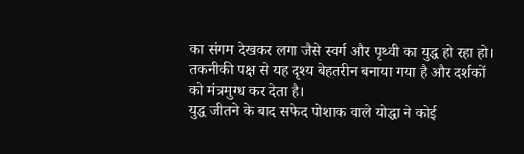का संगम देखकर लगा जैसे स्वर्ग और पृथ्वी का युद्ध हो रहा हो। तकनीकी पक्ष से यह दृश्य बेहतरीन बनाया गया है और दर्शकों को मंत्रमुग्ध कर देता है।
युद्ध जीतने के बाद सफेद पोशाक वाले योद्धा ने कोई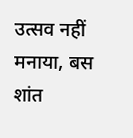उत्सव नहीं मनाया, बस शांत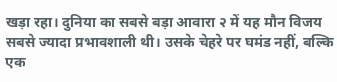खड़ा रहा। दुनिया का सबसे बड़ा आवारा २ में यह मौन विजय सबसे ज्यादा प्रभावशाली थी। उसके चेहरे पर घमंड नहीं, बल्कि एक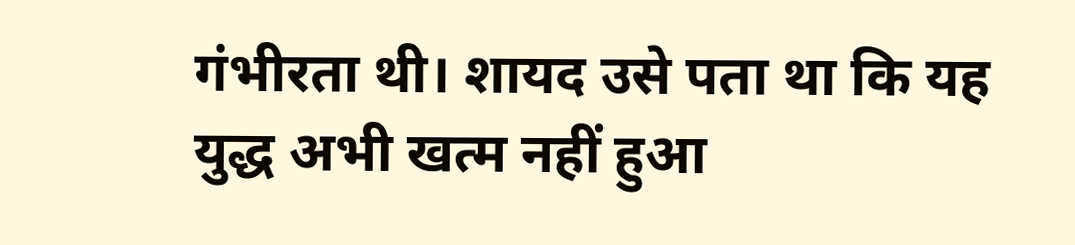गंभीरता थी। शायद उसे पता था कि यह युद्ध अभी खत्म नहीं हुआ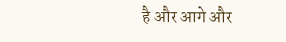है और आगे और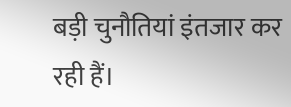बड़ी चुनौतियां इंतजार कर रही हैं।